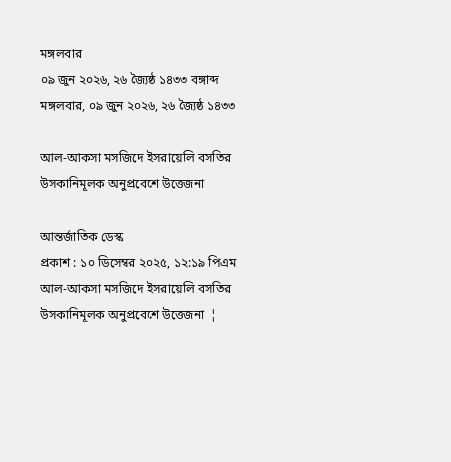মঙ্গলবার
০৯ জুন ২০২৬, ২৬ জ্যৈষ্ঠ ১৪৩৩ বঙ্গাব্দ
মঙ্গলবার, ০৯ জুন ২০২৬, ২৬ জ্যৈষ্ঠ ১৪৩৩

আল-আকসা মসজিদে ইসরায়েলি বসতির উসকানিমূলক অনুপ্রবেশে উত্তেজনা

আন্তর্জাতিক ডেস্ক
প্রকাশ : ১০ ডিসেম্বর ২০২৫, ১২:১৯ পিএম
আল-আকসা মসজিদে ইসরায়েলি বসতির উসকানিমূলক অনুপ্রবেশে উত্তেজনা  ¦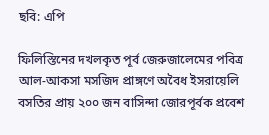ছবি: এপি

ফিলিস্তিনের দখলকৃত পূর্ব জেরুজালেমের পবিত্র আল-আকসা মসজিদ প্রাঙ্গণে অবৈধ ইসরায়েলি বসতির প্রায় ২০০ জন বাসিন্দা জোরপূর্বক প্রবেশ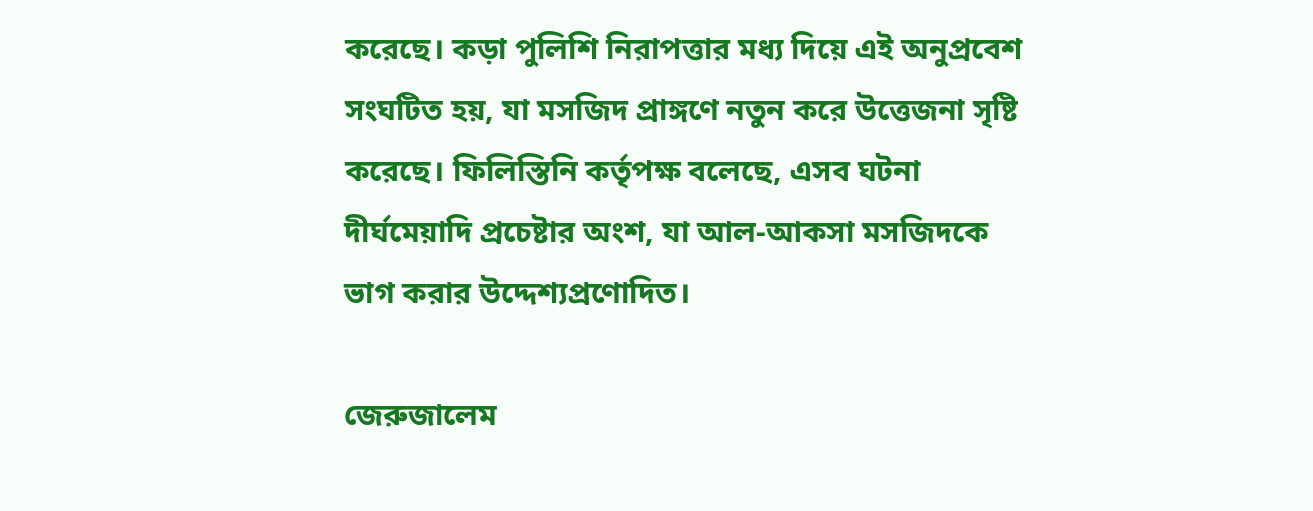করেছে। কড়া পুলিশি নিরাপত্তার মধ্য দিয়ে এই অনুপ্রবেশ সংঘটিত হয়, যা মসজিদ প্রাঙ্গণে নতুন করে উত্তেজনা সৃষ্টি করেছে। ফিলিস্তিনি কর্তৃপক্ষ বলেছে, এসব ঘটনা দীর্ঘমেয়াদি প্রচেষ্টার অংশ, যা আল-আকসা মসজিদকে ভাগ করার উদ্দেশ্যপ্রণোদিত।

জেরুজালেম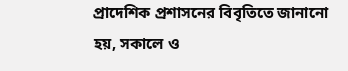প্রাদেশিক প্রশাসনের বিবৃতিতে জানানো হয়, সকালে ও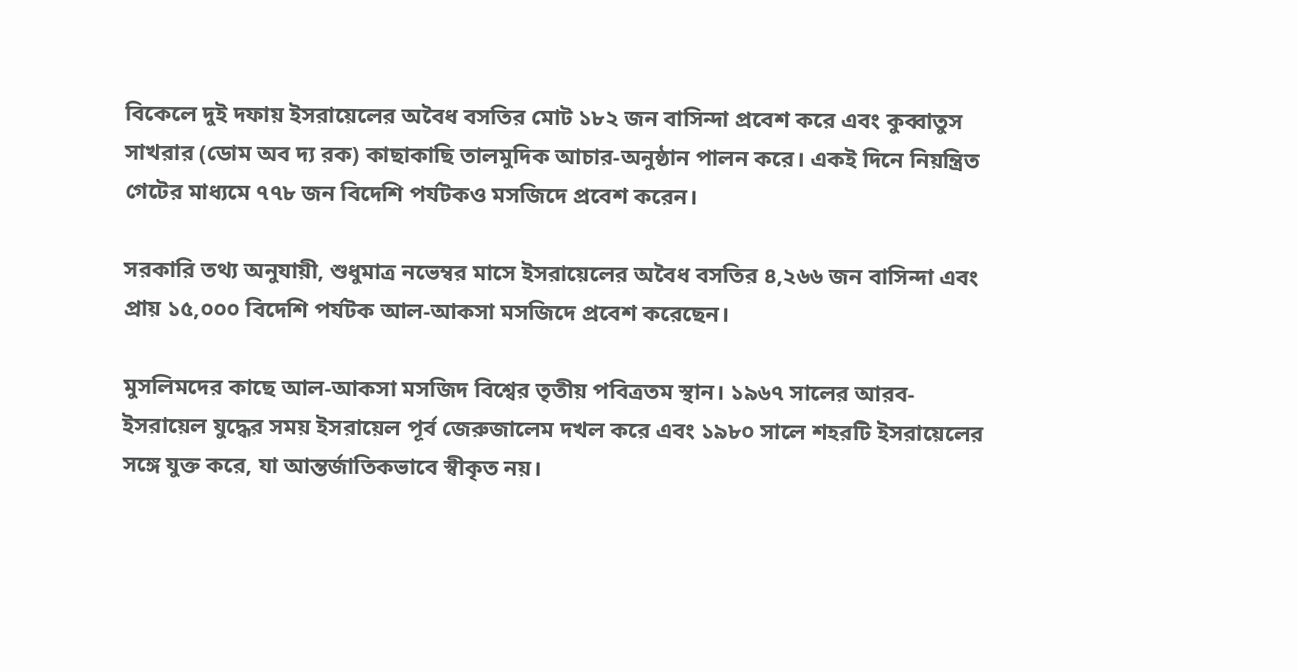বিকেলে দুই দফায় ইসরায়েলের অবৈধ বসতির মোট ১৮২ জন বাসিন্দা প্রবেশ করে এবং কুব্বাতুস সাখরার (ডোম অব দ্য রক) কাছাকাছি তালমুদিক আচার-অনুষ্ঠান পালন করে। একই দিনে নিয়ন্ত্রিত গেটের মাধ্যমে ৭৭৮ জন বিদেশি পর্যটকও মসজিদে প্রবেশ করেন।

সরকারি তথ্য অনুযায়ী, শুধুমাত্র নভেম্বর মাসে ইসরায়েলের অবৈধ বসতির ৪,২৬৬ জন বাসিন্দা এবং প্রায় ১৫,০০০ বিদেশি পর্যটক আল-আকসা মসজিদে প্রবেশ করেছেন।

মুসলিমদের কাছে আল-আকসা মসজিদ বিশ্বের তৃতীয় পবিত্রতম স্থান। ১৯৬৭ সালের আরব-ইসরায়েল যুদ্ধের সময় ইসরায়েল পূর্ব জেরুজালেম দখল করে এবং ১৯৮০ সালে শহরটি ইসরায়েলের সঙ্গে যুক্ত করে, যা আন্তর্জাতিকভাবে স্বীকৃত নয়।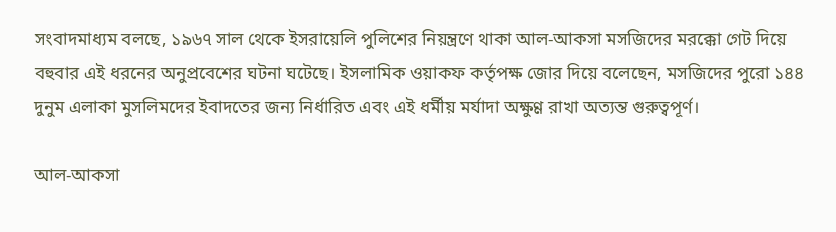সংবাদমাধ্যম বলছে, ১৯৬৭ সাল থেকে ইসরায়েলি পুলিশের নিয়ন্ত্রণে থাকা আল-আকসা মসজিদের মরক্কো গেট দিয়ে বহুবার এই ধরনের অনুপ্রবেশের ঘটনা ঘটেছে। ইসলামিক ওয়াকফ কর্তৃপক্ষ জোর দিয়ে বলেছেন, মসজিদের পুরো ১৪৪ দুনুম এলাকা মুসলিমদের ইবাদতের জন্য নির্ধারিত এবং এই ধর্মীয় মর্যাদা অক্ষুণ্ণ রাখা অত্যন্ত গুরুত্বপূর্ণ।

আল-আকসা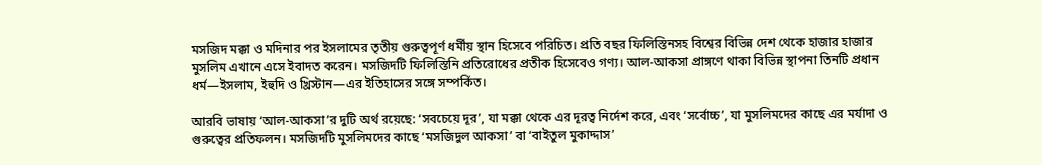মসজিদ মক্কা ও মদিনার পর ইসলামের তৃতীয় গুরুত্বপূর্ণ ধর্মীয় স্থান হিসেবে পরিচিত। প্রতি বছর ফিলিস্তিনসহ বিশ্বের বিভিন্ন দেশ থেকে হাজার হাজার মুসলিম এখানে এসে ইবাদত করেন। মসজিদটি ফিলিস্তিনি প্রতিরোধের প্রতীক হিসেবেও গণ্য। আল-আকসা প্রাঙ্গণে থাকা বিভিন্ন স্থাপনা তিনটি প্রধান ধর্ম—ইসলাম, ইহুদি ও খ্রিস্টান—এর ইতিহাসের সঙ্গে সম্পর্কিত।

আরবি ভাষায় ‘আল-আকসা’র দুটি অর্থ রয়েছে: ‘সবচেয়ে দূর’, যা মক্কা থেকে এর দূরত্ব নির্দেশ করে, এবং ‘সর্বোচ্চ’, যা মুসলিমদের কাছে এর মর্যাদা ও গুরুত্বের প্রতিফলন। মসজিদটি মুসলিমদের কাছে ‘মসজিদুল আকসা’ বা ‘বাইতুল মুকাদ্দাস’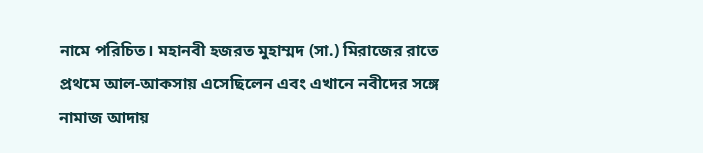নামে পরিচিত। মহানবী হজরত মুহাম্মদ (সা.) মিরাজের রাতে প্রথমে আল-আকসায় এসেছিলেন এবং এখানে নবীদের সঙ্গে নামাজ আদায়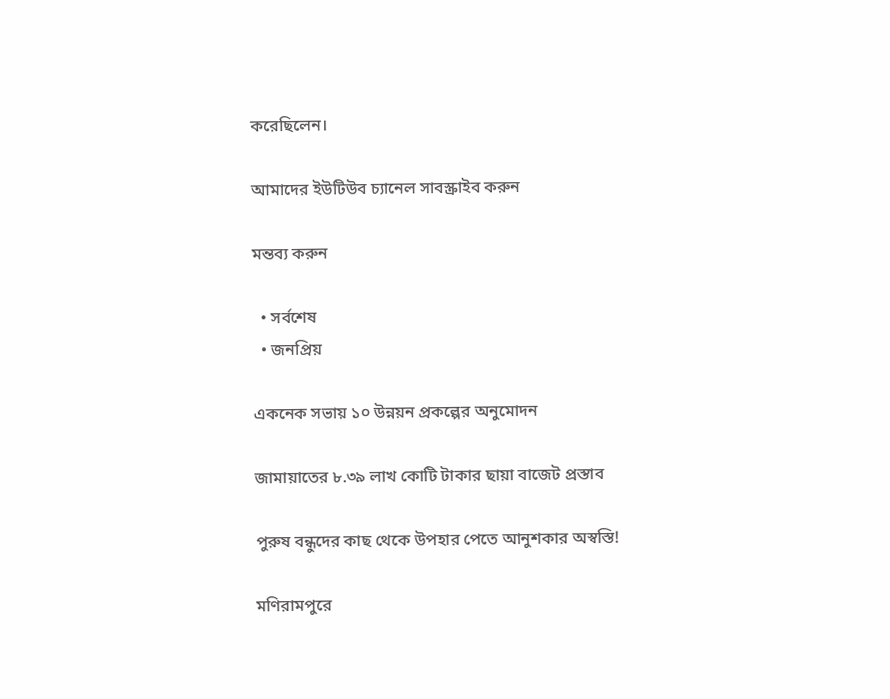করেছিলেন।

আমাদের ইউটিউব চ্যানেল সাবস্ক্রাইব করুন

মন্তব্য করুন

  • সর্বশেষ
  • জনপ্রিয়

একনেক সভায় ১০ উন্নয়ন প্রকল্পের অনুমোদন

জামায়াতের ৮.৩৯ লাখ কোটি টাকার ছায়া বাজেট প্রস্তাব

পুরুষ বন্ধুদের কাছ থেকে উপহার পেতে আনুশকার অস্বস্তি!

মণিরামপুরে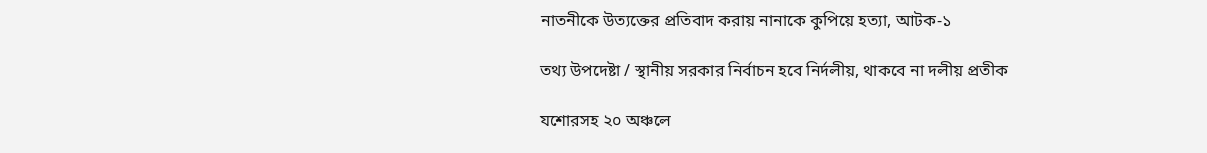নাতনীকে উত্যক্তের প্রতিবাদ করায় নানাকে কুপিয়ে হত্যা, আটক-১

তথ্য উপদেষ্টা / স্থানীয় সরকার নির্বাচন হবে নির্দলীয়, থাকবে না দলীয় প্রতীক

যশোরসহ ২০ অঞ্চলে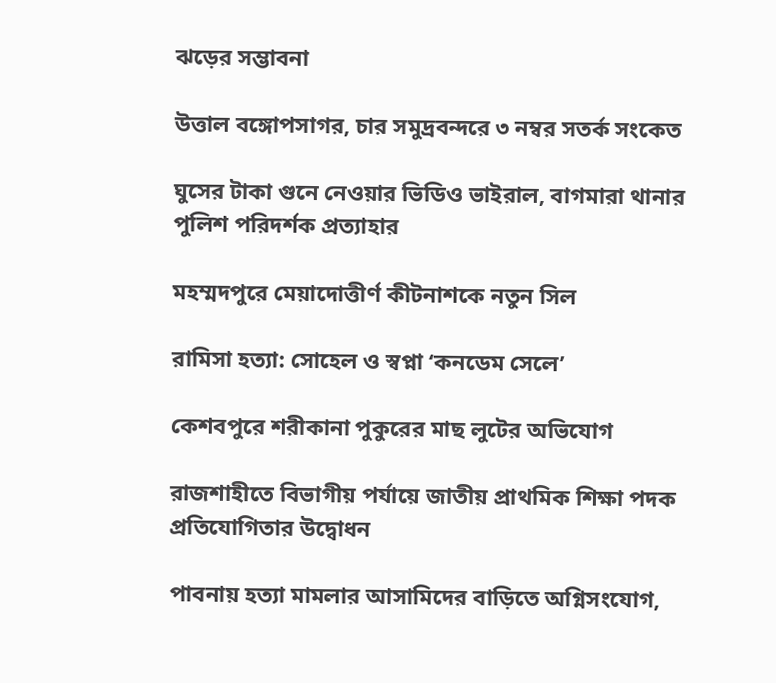ঝড়ের সম্ভাবনা

উত্তাল বঙ্গোপসাগর, চার সমুদ্রবন্দরে ৩ নম্বর সতর্ক সংকেত

ঘুসের টাকা গুনে নেওয়ার ভিডিও ভাইরাল, বাগমারা থানার পুলিশ পরিদর্শক প্রত্যাহার

মহম্মদপুরে মেয়াদোত্তীর্ণ কীটনাশকে নতুন সিল

রামিসা হত্যা: সোহেল ও স্বপ্না ‘কনডেম সেলে’

কেশবপুরে শরীকানা পুকুরের মাছ লুটের অভিযোগ

রাজশাহীতে বিভাগীয় পর্যায়ে জাতীয় প্রাথমিক শিক্ষা পদক প্রতিযোগিতার উদ্বোধন

পাবনায় হত্যা মামলার আসামিদের বাড়িতে অগ্নিসংযোগ,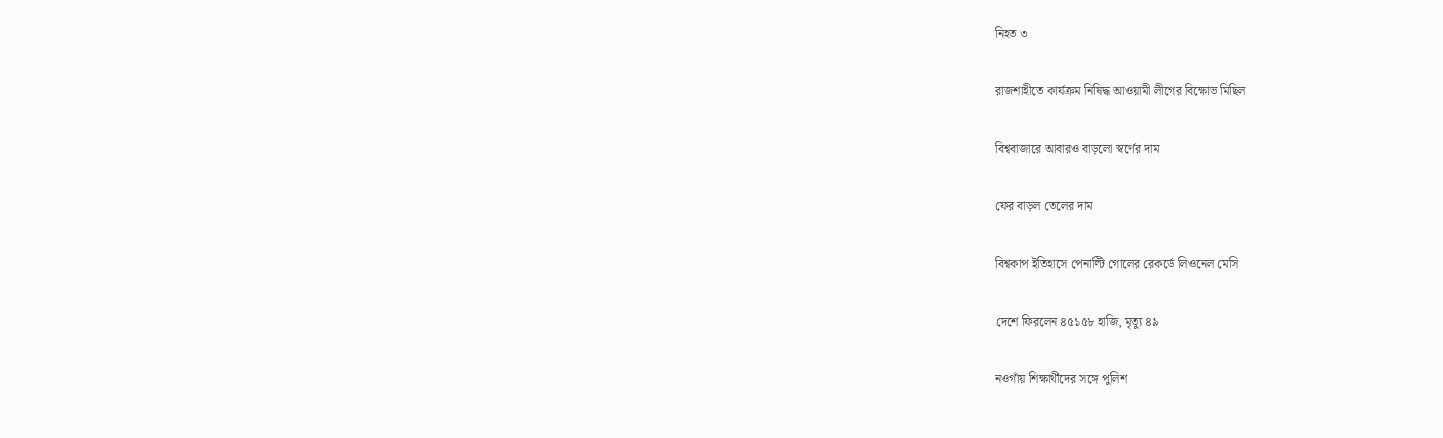নিহত ৩

রাজশাহীতে কার্যক্রম নিষিদ্ধ আওয়ামী লীগের বিক্ষোভ মিছিল

বিশ্ববাজারে আবারও বাড়লো স্বর্ণের দাম

ফের বাড়ল তেলের দাম

বিশ্বকাপ ইতিহাসে পেনাল্টি গোলের রেকর্ডে লিওনেল মেসি

দেশে ফিরলেন ৪৫১৫৮ হাজি, মৃত্যু ৪৯

নওগাঁয় শিক্ষার্থীদের সঙ্গে পুলিশ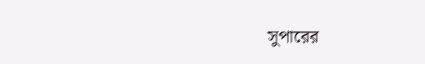সুপারের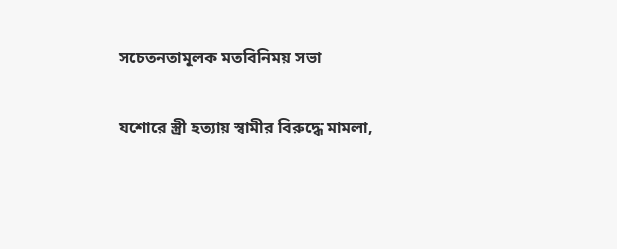সচেতনতামূলক মতবিনিময় সভা

যশোরে স্ত্রী হত্যায় স্বামীর বিরুদ্ধে মামলা,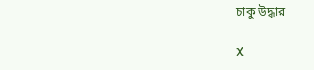চাকু উদ্ধার

X